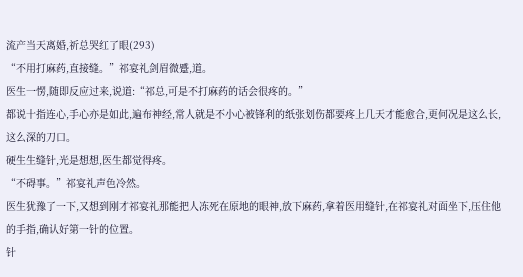流产当天离婚,祈总哭红了眼(293)
“不用打麻药,直接缝。”祁宴礼剑眉微蹙,道。
医生一愣,随即反应过来,说道:“祁总,可是不打麻药的话会很疼的。”
都说十指连心,手心亦是如此,遍布神经,常人就是不小心被锋利的纸张划伤都要疼上几天才能愈合,更何况是这么长,这么深的刀口。
硬生生缝针,光是想想,医生都觉得疼。
“不碍事。”祁宴礼声色冷然。
医生犹豫了一下,又想到刚才祁宴礼那能把人冻死在原地的眼神,放下麻药,拿着医用缝针,在祁宴礼对面坐下,压住他的手指,确认好第一针的位置。
针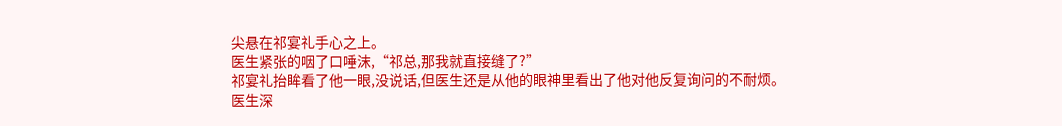尖悬在祁宴礼手心之上。
医生紧张的咽了口唾沫,“祁总,那我就直接缝了?”
祁宴礼抬眸看了他一眼,没说话,但医生还是从他的眼神里看出了他对他反复询问的不耐烦。
医生深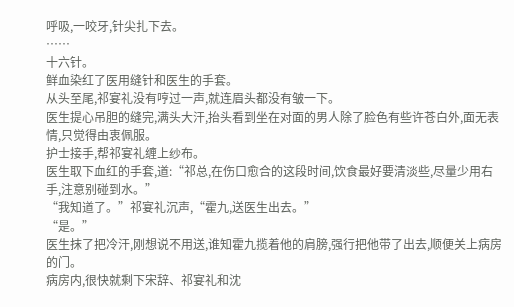呼吸,一咬牙,针尖扎下去。
……
十六针。
鲜血染红了医用缝针和医生的手套。
从头至尾,祁宴礼没有哼过一声,就连眉头都没有皱一下。
医生提心吊胆的缝完,满头大汗,抬头看到坐在对面的男人除了脸色有些许苍白外,面无表情,只觉得由衷佩服。
护士接手,帮祁宴礼缠上纱布。
医生取下血红的手套,道:“祁总,在伤口愈合的这段时间,饮食最好要清淡些,尽量少用右手,注意别碰到水。”
“我知道了。”祁宴礼沉声,“霍九,送医生出去。”
“是。”
医生抹了把冷汗,刚想说不用送,谁知霍九揽着他的肩膀,强行把他带了出去,顺便关上病房的门。
病房内,很快就剩下宋辞、祁宴礼和沈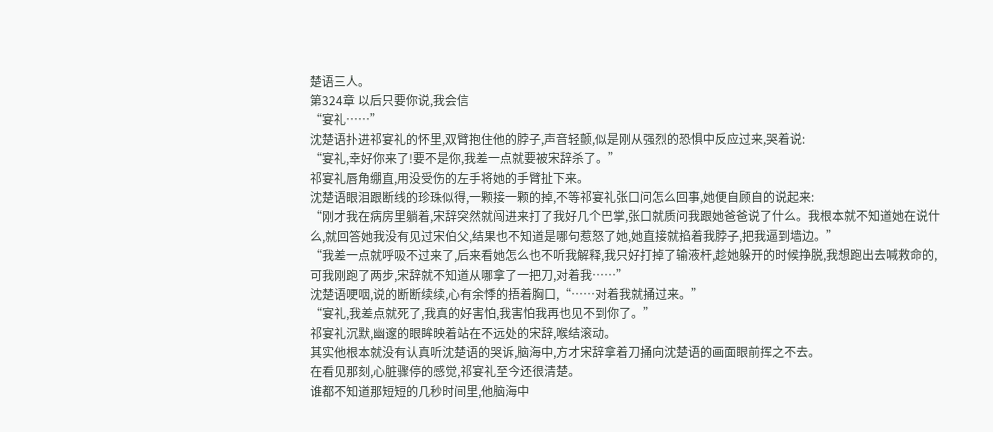楚语三人。
第324章 以后只要你说,我会信
“宴礼……”
沈楚语扑进祁宴礼的怀里,双臂抱住他的脖子,声音轻颤,似是刚从强烈的恐惧中反应过来,哭着说:
“宴礼,幸好你来了!要不是你,我差一点就要被宋辞杀了。”
祁宴礼唇角绷直,用没受伤的左手将她的手臂扯下来。
沈楚语眼泪跟断线的珍珠似得,一颗接一颗的掉,不等祁宴礼张口问怎么回事,她便自顾自的说起来:
“刚才我在病房里躺着,宋辞突然就闯进来打了我好几个巴掌,张口就质问我跟她爸爸说了什么。我根本就不知道她在说什么,就回答她我没有见过宋伯父,结果也不知道是哪句惹怒了她,她直接就掐着我脖子,把我逼到墙边。”
“我差一点就呼吸不过来了,后来看她怎么也不听我解释,我只好打掉了输液杆,趁她躲开的时候挣脱,我想跑出去喊救命的,可我刚跑了两步,宋辞就不知道从哪拿了一把刀,对着我……”
沈楚语哽咽,说的断断续续,心有余悸的捂着胸口,“……对着我就捅过来。”
“宴礼,我差点就死了,我真的好害怕,我害怕我再也见不到你了。”
祁宴礼沉默,幽邃的眼眸映着站在不远处的宋辞,喉结滚动。
其实他根本就没有认真听沈楚语的哭诉,脑海中,方才宋辞拿着刀捅向沈楚语的画面眼前挥之不去。
在看见那刻,心脏骤停的感觉,祁宴礼至今还很清楚。
谁都不知道那短短的几秒时间里,他脑海中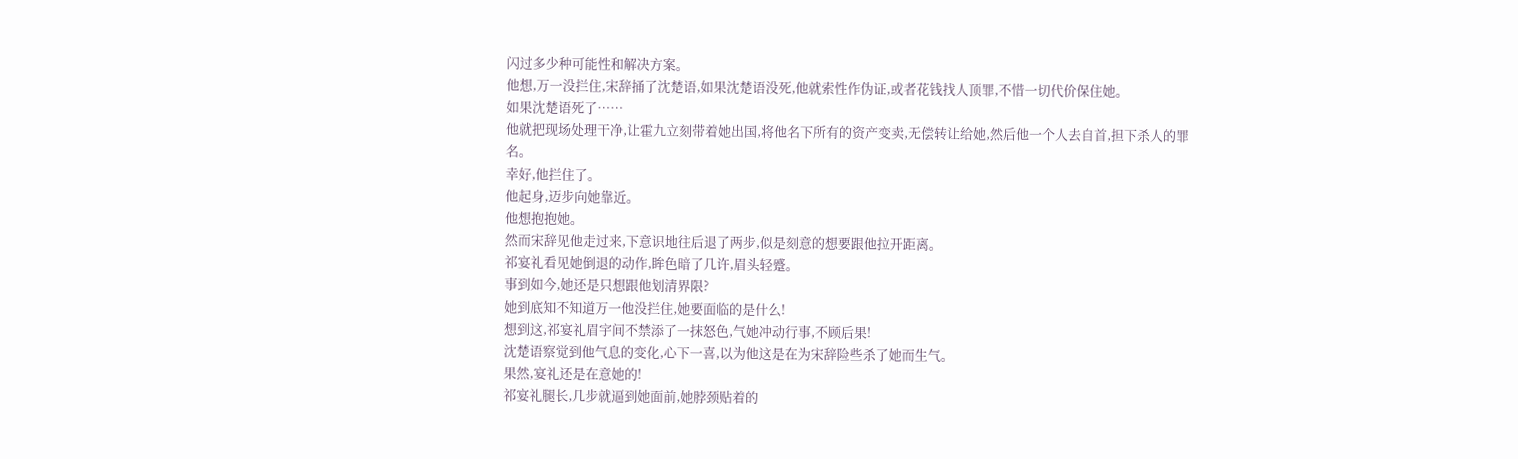闪过多少种可能性和解决方案。
他想,万一没拦住,宋辞捅了沈楚语,如果沈楚语没死,他就索性作伪证,或者花钱找人顶罪,不惜一切代价保住她。
如果沈楚语死了……
他就把现场处理干净,让霍九立刻带着她出国,将他名下所有的资产变卖,无偿转让给她,然后他一个人去自首,担下杀人的罪名。
幸好,他拦住了。
他起身,迈步向她靠近。
他想抱抱她。
然而宋辞见他走过来,下意识地往后退了两步,似是刻意的想要跟他拉开距离。
祁宴礼看见她倒退的动作,眸色暗了几许,眉头轻蹙。
事到如今,她还是只想跟他划清界限?
她到底知不知道万一他没拦住,她要面临的是什么!
想到这,祁宴礼眉宇间不禁添了一抹怒色,气她冲动行事,不顾后果!
沈楚语察觉到他气息的变化,心下一喜,以为他这是在为宋辞险些杀了她而生气。
果然,宴礼还是在意她的!
祁宴礼腿长,几步就逼到她面前,她脖颈贴着的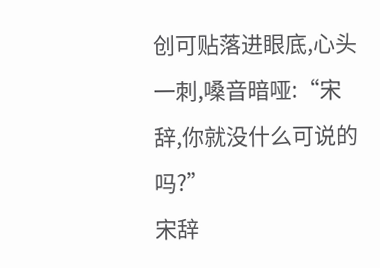创可贴落进眼底,心头一刺,嗓音暗哑:“宋辞,你就没什么可说的吗?”
宋辞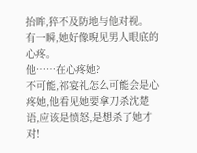抬眸,猝不及防地与他对视。
有一瞬,她好像晲见男人眼底的心疼。
他……在心疼她?
不可能,祁宴礼怎么可能会是心疼她,他看见她要拿刀杀沈楚语,应该是愤怒,是想杀了她才对!